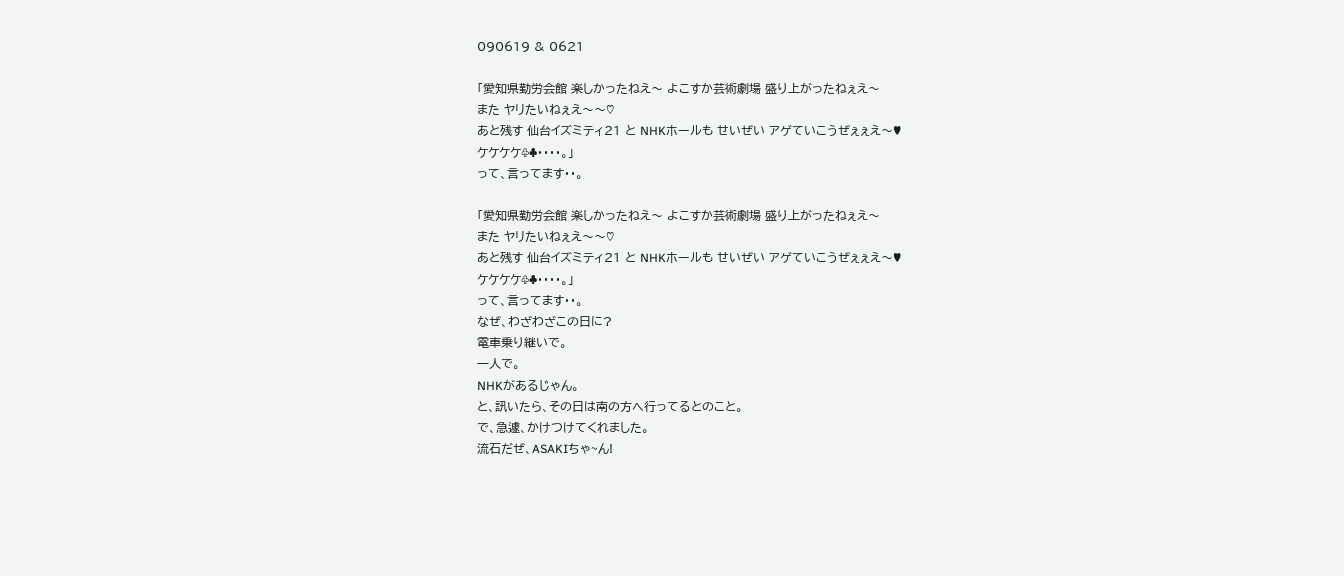090619 & 0621

「愛知県勤労会館 楽しかったねえ〜 よこすか芸術劇場 盛り上がったねぇえ〜
また ヤリたいねぇえ〜〜♡
あと残す 仙台イズミティ21 と NHKホールも せいぜい アゲていこうぜぇぇえ〜♥
ケケケケ♧♣・・・・。」
って、言ってます・・。

「愛知県勤労会館 楽しかったねえ〜 よこすか芸術劇場 盛り上がったねぇえ〜
また ヤリたいねぇえ〜〜♡
あと残す 仙台イズミティ21 と NHKホールも せいぜい アゲていこうぜぇぇえ〜♥
ケケケケ♧♣・・・・。」
って、言ってます・・。
なぜ、わざわざこの日に?
電車乗り継いで。
一人で。
NHKがあるじゃん。
と、訊いたら、その日は南の方へ行ってるとのこと。
で、急遽、かけつけてくれました。
流石だぜ、ASAKIちゃ~ん!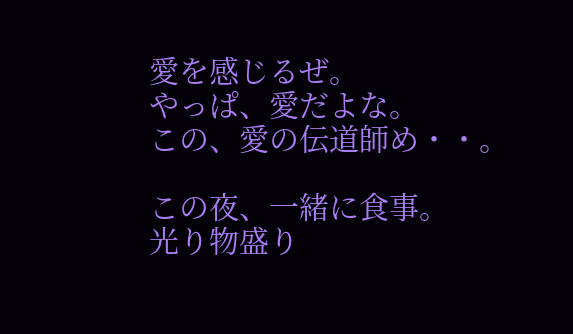愛を感じるぜ。
やっぱ、愛だよな。
この、愛の伝道師め・・。

この夜、一緒に食事。
光り物盛り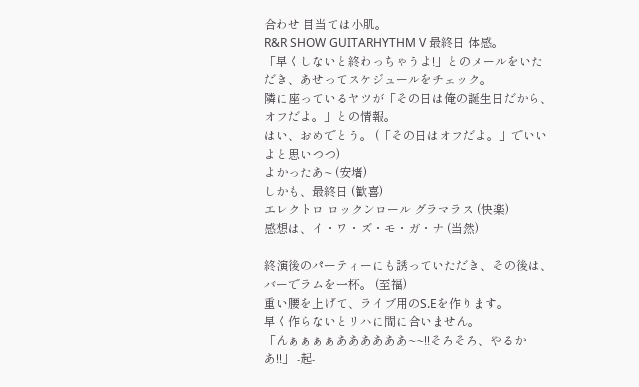合わせ 目当ては小肌。
R&R SHOW GUITARHYTHM V 最終日 体感。
「早くしないと終わっちゃうよ!」とのメールをいただき、あせってスケジュールをチェック。
隣に座っているヤツが「その日は俺の誕生日だから、オフだよ。」との情報。
はい、おめでとう。 (「その日はオフだよ。」でいいよと思いつつ)
よかったあ~ (安堵)
しかも、最終日 (歓喜)
エレクトロ ロックンロール グラマラス (快楽)
感想は、イ・ワ・ズ・モ・ガ・ナ (当然)

終演後のパーティーにも誘っていただき、その後は、バーでラムを一杯。 (至福)
重い腰を上げて、ライブ用のS.Eを作ります。
早く作らないとリハに間に合いません。
「んぁぁぁぁああああああ~~!!そろそろ、やるかあ!!」 -起-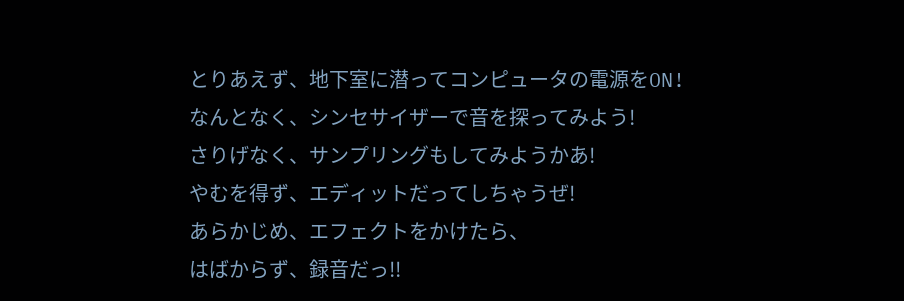とりあえず、地下室に潜ってコンピュータの電源をON!
なんとなく、シンセサイザーで音を探ってみよう!
さりげなく、サンプリングもしてみようかあ!
やむを得ず、エディットだってしちゃうぜ!
あらかじめ、エフェクトをかけたら、
はばからず、録音だっ!!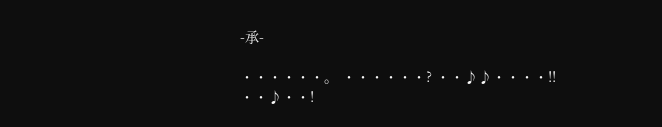-承-

・・・・・・。 ・・・・・・? ・・♪♪・・・・!! ・・♪・・!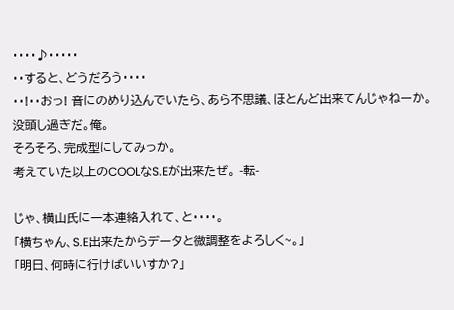・・・・♪・・・・・
・・すると、どうだろう・・・・
・・!・・おっ! 音にのめり込んでいたら、あら不思議、ほとんど出来てんじゃねーか。
没頭し過ぎだ。俺。
そろそろ、完成型にしてみっか。
考えていた以上のCOOLなS.Eが出来たぜ。 -転-

じゃ、横山氏に一本連絡入れて、と・・・・。
「横ちゃん、S.E出来たからデータと微調整をよろしく~。」
「明日、何時に行けばいいすか?」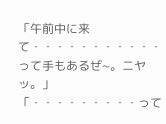「午前中に来て・・・・・・・・・・・って手もあるぜ~。ニヤッ。」
「・・・・・・・・・って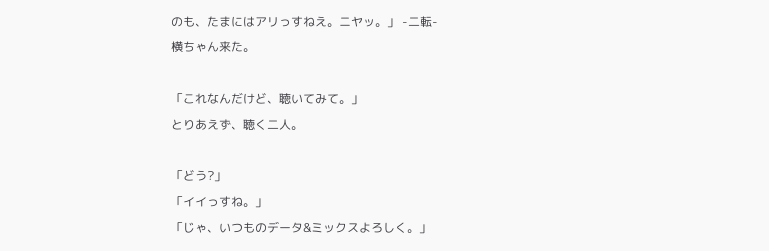のも、たまにはアリっすねえ。ニヤッ。」 -二転-
横ちゃん来た。

「これなんだけど、聴いてみて。」
とりあえず、聴く二人。

「どう?」
「イイっすね。」
「じゃ、いつものデータ&ミックスよろしく。」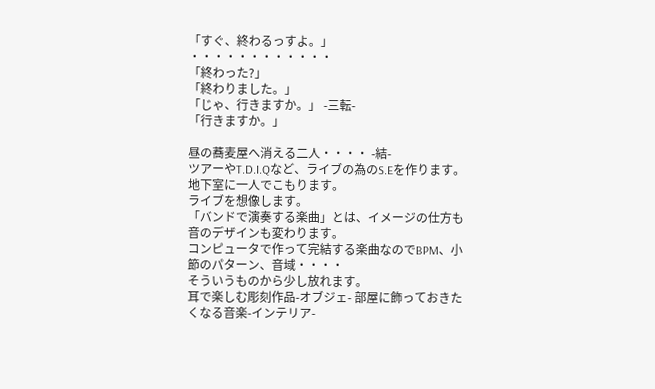「すぐ、終わるっすよ。」
・・・・・・・・・・・・
「終わった?」
「終わりました。」
「じゃ、行きますか。」 -三転-
「行きますか。」

昼の蕎麦屋へ消える二人・・・・ -結-
ツアーやT.D.I.Qなど、ライブの為のS.Eを作ります。
地下室に一人でこもります。
ライブを想像します。
「バンドで演奏する楽曲」とは、イメージの仕方も音のデザインも変わります。
コンピュータで作って完結する楽曲なのでBPM、小節のパターン、音域・・・・
そういうものから少し放れます。
耳で楽しむ彫刻作品-オブジェ- 部屋に飾っておきたくなる音楽-インテリア-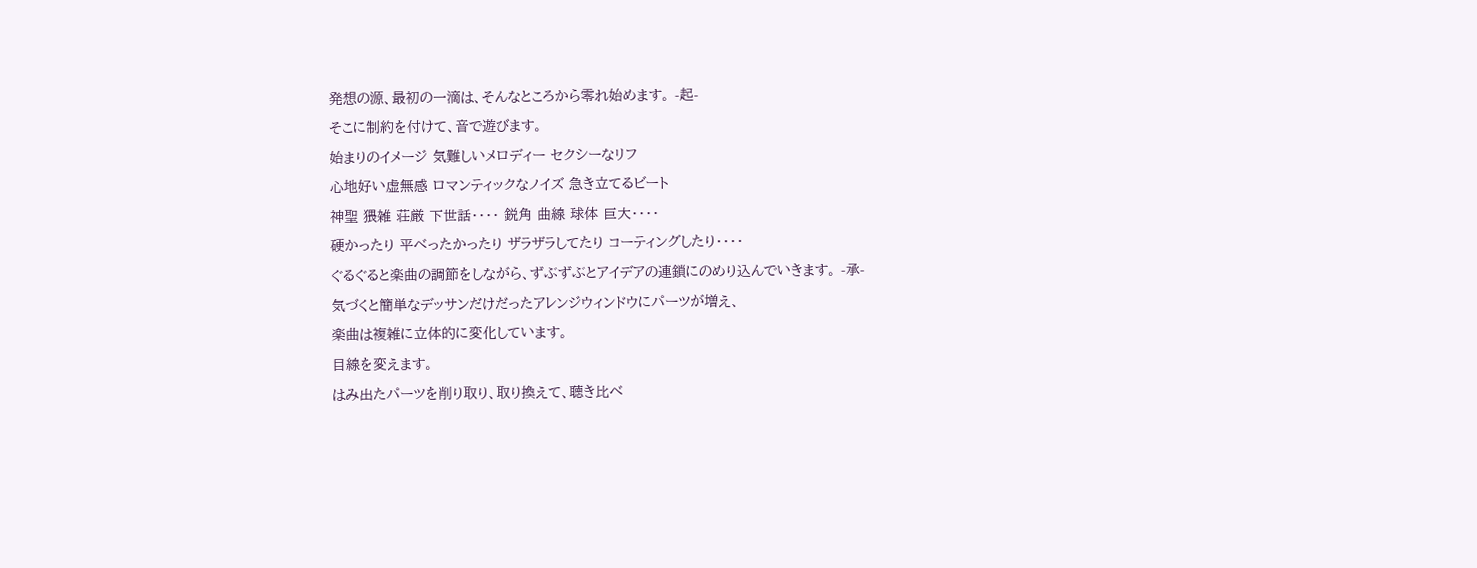発想の源、最初の一滴は、そんなところから零れ始めます。 -起-
そこに制約を付けて、音で遊びます。
始まりのイメージ 気難しいメロディー セクシーなリフ
心地好い虚無感 ロマンティックなノイズ 急き立てるビート
神聖 猥雑 荘厳 下世話・・・・ 鋭角 曲線 球体 巨大・・・・
硬かったり 平べったかったり ザラザラしてたり コーティングしたり・・・・
ぐるぐると楽曲の調節をしながら、ずぶずぶとアイデアの連鎖にのめり込んでいきます。 -承-
気づくと簡単なデッサンだけだったアレンジウィンドウにパーツが増え、
楽曲は複雑に立体的に変化しています。
目線を変えます。
はみ出たパーツを削り取り、取り換えて、聴き比べ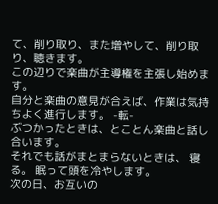て、削り取り、また増やして、削り取り、聴きます。
この辺りで楽曲が主導権を主張し始めます。
自分と楽曲の意見が合えば、作業は気持ちよく進行します。 -転-
ぶつかったときは、とことん楽曲と話し合います。
それでも話がまとまらないときは、 寝る。 眠って頭を冷やします。
次の日、お互いの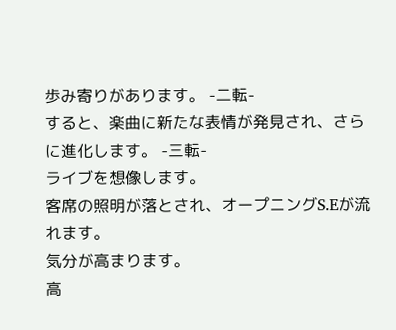歩み寄りがあります。 -二転-
すると、楽曲に新たな表情が発見され、さらに進化します。 -三転-
ライブを想像します。
客席の照明が落とされ、オープニングS.Eが流れます。
気分が高まります。
高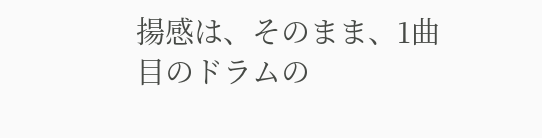揚感は、そのまま、1曲目のドラムの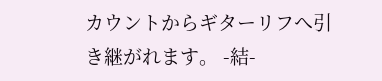カウントからギターリフへ引き継がれます。 -結-